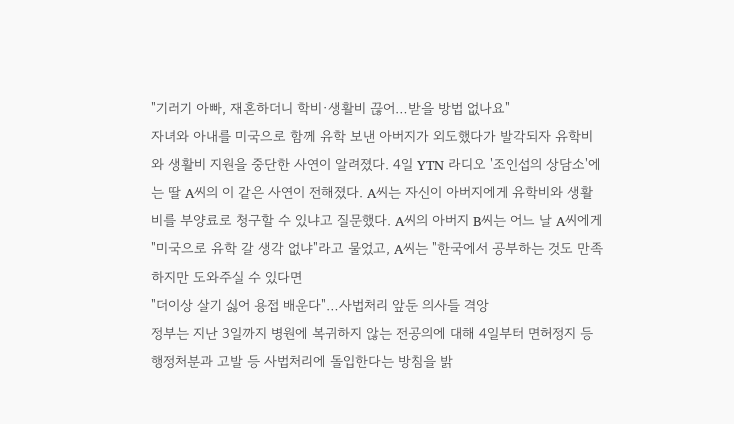"기러기 아빠, 재혼하더니 학비·생활비 끊어…받을 방법 없나요"
자녀와 아내를 미국으로 함께 유학 보낸 아버지가 외도했다가 발각되자 유학비와 생활비 지원을 중단한 사연이 알려졌다. 4일 YTN 라디오 '조인섭의 상담소'에는 딸 A씨의 이 같은 사연이 전해졌다. A씨는 자신이 아버지에게 유학비와 생활비를 부양료로 청구할 수 있냐고 질문했다. A씨의 아버지 B씨는 어느 날 A씨에게 "미국으로 유학 갈 생각 없냐"라고 물었고, A씨는 "한국에서 공부하는 것도 만족하지만 도와주실 수 있다면
"더이상 살기 싫어 용접 배운다"…사법처리 앞둔 의사들 격앙
정부는 지난 3일까지 병원에 복귀하지 않는 전공의에 대해 4일부터 면허정지 등 행정처분과 고발 등 사법처리에 돌입한다는 방침을 밝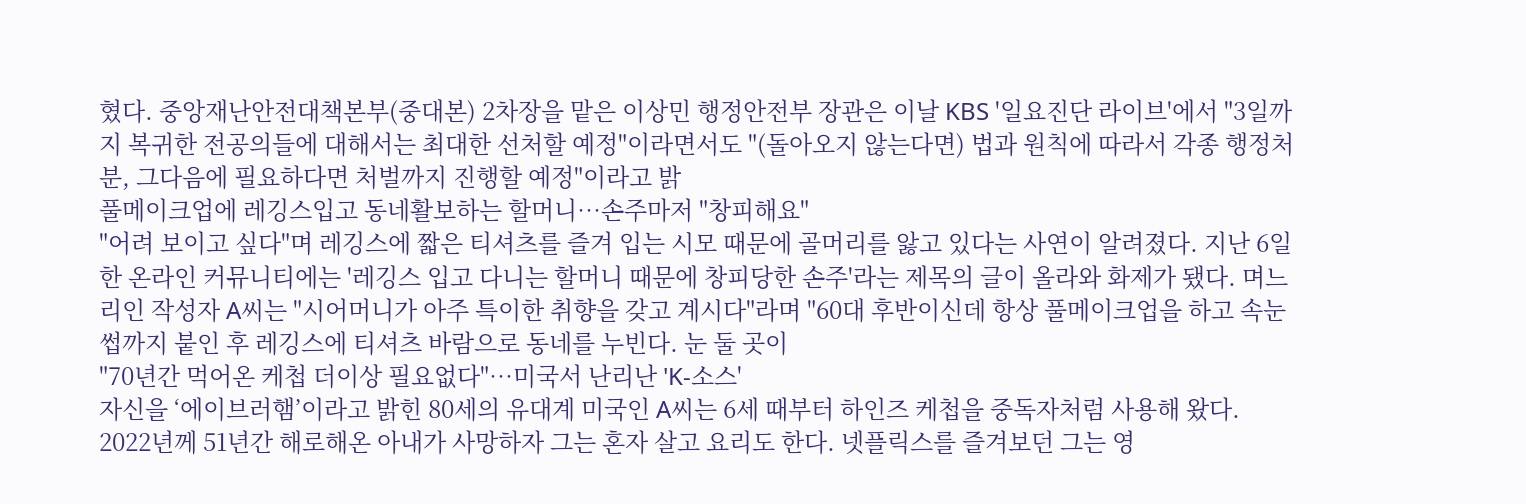혔다. 중앙재난안전대책본부(중대본) 2차장을 맡은 이상민 행정안전부 장관은 이날 KBS '일요진단 라이브'에서 "3일까지 복귀한 전공의들에 대해서는 최대한 선처할 예정"이라면서도 "(돌아오지 않는다면) 법과 원칙에 따라서 각종 행정처분, 그다음에 필요하다면 처벌까지 진행할 예정"이라고 밝
풀메이크업에 레깅스입고 동네활보하는 할머니…손주마저 "창피해요"
"어려 보이고 싶다"며 레깅스에 짧은 티셔츠를 즐겨 입는 시모 때문에 골머리를 앓고 있다는 사연이 알려졌다. 지난 6일 한 온라인 커뮤니티에는 '레깅스 입고 다니는 할머니 때문에 창피당한 손주'라는 제목의 글이 올라와 화제가 됐다. 며느리인 작성자 A씨는 "시어머니가 아주 특이한 취향을 갖고 계시다"라며 "60대 후반이신데 항상 풀메이크업을 하고 속눈썹까지 붙인 후 레깅스에 티셔츠 바람으로 동네를 누빈다. 눈 둘 곳이
"70년간 먹어온 케첩 더이상 필요없다"…미국서 난리난 'K-소스'
자신을 ‘에이브러햄’이라고 밝힌 80세의 유대계 미국인 A씨는 6세 때부터 하인즈 케첩을 중독자처럼 사용해 왔다. 2022년께 51년간 해로해온 아내가 사망하자 그는 혼자 살고 요리도 한다. 넷플릭스를 즐겨보던 그는 영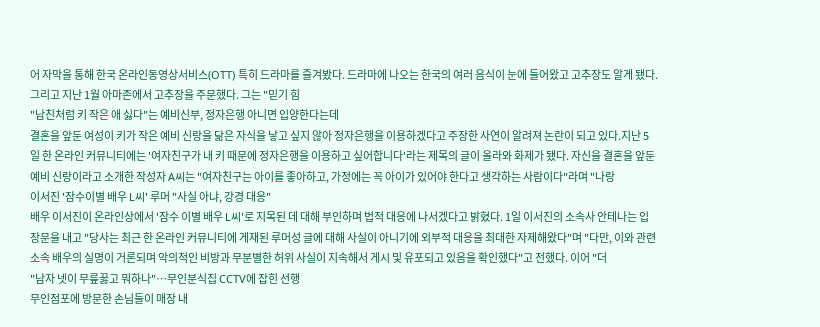어 자막을 통해 한국 온라인동영상서비스(OTT) 특히 드라마를 즐겨봤다. 드라마에 나오는 한국의 여러 음식이 눈에 들어왔고 고추장도 알게 됐다. 그리고 지난 1월 아마존에서 고추장을 주문했다. 그는 "믿기 힘
"남친처럼 키 작은 애 싫다"는 예비신부, 정자은행 아니면 입양한다는데
결혼을 앞둔 여성이 키가 작은 예비 신랑을 닮은 자식을 낳고 싶지 않아 정자은행을 이용하겠다고 주장한 사연이 알려져 논란이 되고 있다.지난 5일 한 온라인 커뮤니티에는 '여자친구가 내 키 때문에 정자은행을 이용하고 싶어합니다'라는 제목의 글이 올라와 화제가 됐다. 자신을 결혼을 앞둔 예비 신랑이라고 소개한 작성자 A씨는 "여자친구는 아이를 좋아하고, 가정에는 꼭 아이가 있어야 한다고 생각하는 사람이다"라며 "나랑
이서진 '잠수이별 배우 L씨' 루머 "사실 아냐, 강경 대응"
배우 이서진이 온라인상에서 '잠수 이별 배우 L씨'로 지목된 데 대해 부인하며 법적 대응에 나서겠다고 밝혔다. 1일 이서진의 소속사 안테나는 입장문을 내고 "당사는 최근 한 온라인 커뮤니티에 게재된 루머성 글에 대해 사실이 아니기에 외부적 대응을 최대한 자제해왔다"며 "다만, 이와 관련 소속 배우의 실명이 거론되며 악의적인 비방과 무분별한 허위 사실이 지속해서 게시 및 유포되고 있음을 확인했다"고 전했다. 이어 "더
"남자 넷이 무릎꿇고 뭐하나"…무인분식집 CCTV에 잡힌 선행
무인점포에 방문한 손님들이 매장 내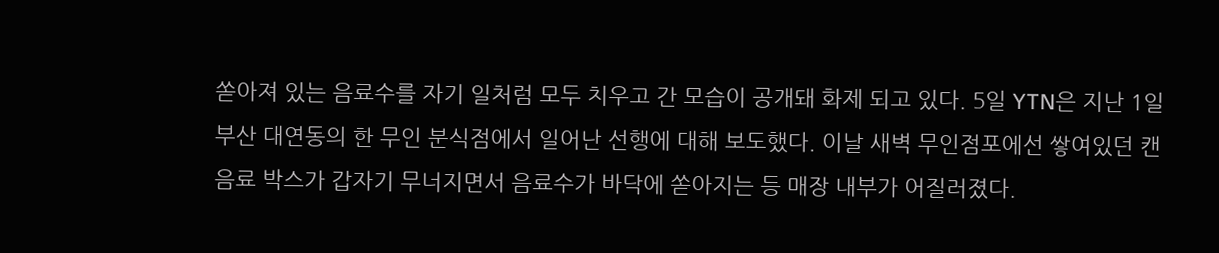쏟아져 있는 음료수를 자기 일처럼 모두 치우고 간 모습이 공개돼 화제 되고 있다. 5일 YTN은 지난 1일 부산 대연동의 한 무인 분식점에서 일어난 선행에 대해 보도했다. 이날 새벽 무인점포에선 쌓여있던 캔 음료 박스가 갑자기 무너지면서 음료수가 바닥에 쏟아지는 등 매장 내부가 어질러졌다.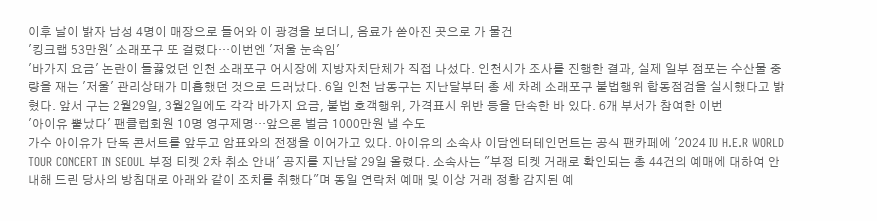이후 날이 밝자 남성 4명이 매장으로 들어와 이 광경을 보더니, 음료가 쏟아진 곳으로 가 물건
'킹크랩 53만원' 소래포구 또 걸렸다…이번엔 '저울 눈속임'
'바가지 요금' 논란이 들끓었던 인천 소래포구 어시장에 지방자치단체가 직접 나섰다. 인천시가 조사를 진행한 결과, 실제 일부 점포는 수산물 중량을 재는 '저울' 관리상태가 미흡했던 것으로 드러났다. 6일 인천 남동구는 지난달부터 총 세 차례 소래포구 불법행위 합동점검을 실시했다고 밝혔다. 앞서 구는 2월29일, 3월2일에도 각각 바가지 요금, 불법 호객행위, 가격표시 위반 등을 단속한 바 있다. 6개 부서가 참여한 이번
'아이유 뿔났다' 팬클럽회원 10명 영구제명…앞으론 벌금 1000만원 낼 수도
가수 아이유가 단독 콘서트를 앞두고 암표와의 전쟁을 이어가고 있다. 아이유의 소속사 이담엔터테인먼트는 공식 팬카페에 '2024 IU H.E.R WORLD TOUR CONCERT IN SEOUL 부정 티켓 2차 취소 안내' 공지를 지난달 29일 올렸다. 소속사는 "부정 티켓 거래로 확인되는 총 44건의 예매에 대하여 안내해 드린 당사의 방침대로 아래와 같이 조치를 취했다"며 동일 연락처 예매 및 이상 거래 정황 감지된 예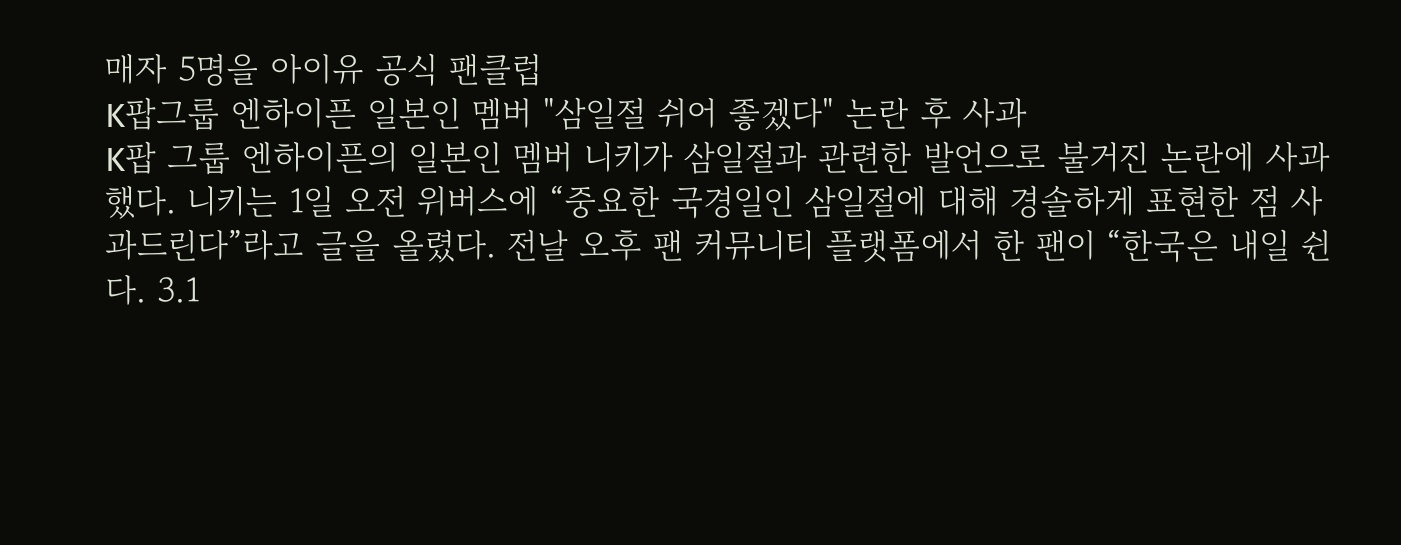매자 5명을 아이유 공식 팬클럽
K팝그룹 엔하이픈 일본인 멤버 "삼일절 쉬어 좋겠다" 논란 후 사과
K팝 그룹 엔하이픈의 일본인 멤버 니키가 삼일절과 관련한 발언으로 불거진 논란에 사과했다. 니키는 1일 오전 위버스에 “중요한 국경일인 삼일절에 대해 경솔하게 표현한 점 사과드린다”라고 글을 올렸다. 전날 오후 팬 커뮤니티 플랫폼에서 한 팬이 “한국은 내일 쉰다. 3.1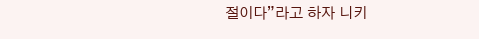절이다”라고 하자 니키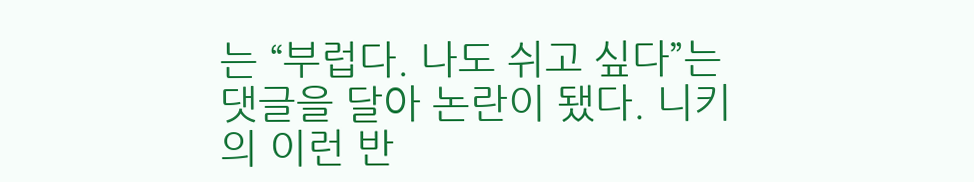는 “부럽다. 나도 쉬고 싶다”는 댓글을 달아 논란이 됐다. 니키의 이런 반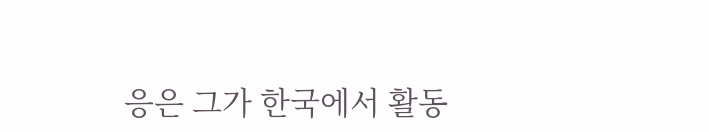응은 그가 한국에서 활동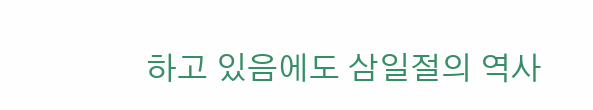하고 있음에도 삼일절의 역사